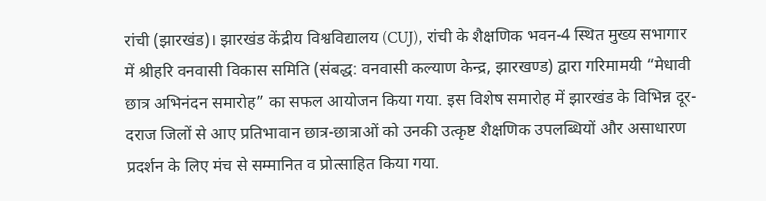रांची (झारखंड)। झारखंड केंद्रीय विश्वविद्यालय (CUJ), रांची के शैक्षणिक भवन-4 स्थित मुख्य सभागार में श्रीहरि वनवासी विकास समिति (संबद्ध: वनवासी कल्याण केन्द्र, झारखण्ड) द्वारा गरिमामयी “मेधावी छात्र अभिनंदन समारोह” का सफल आयोजन किया गया. इस विशेष समारोह में झारखंड के विभिन्न दूर-दराज जिलों से आए प्रतिभावान छात्र-छात्राओं को उनकी उत्कृष्ट शैक्षणिक उपलब्धियों और असाधारण प्रदर्शन के लिए मंच से सम्मानित व प्रोत्साहित किया गया.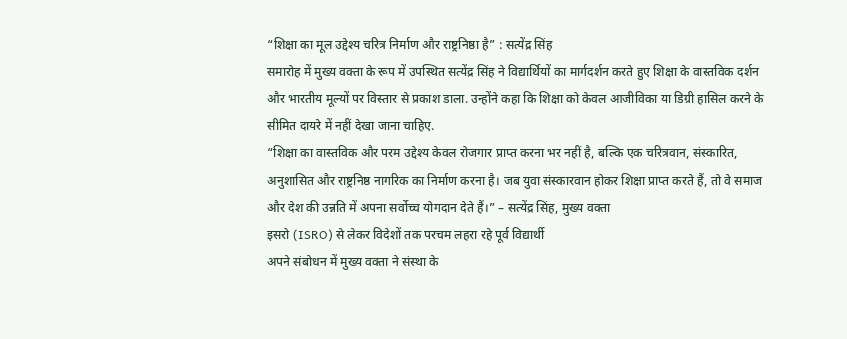“शिक्षा का मूल उद्देश्य चरित्र निर्माण और राष्ट्रनिष्ठा है” : सत्येंद्र सिंह
समारोह में मुख्य वक्ता के रूप में उपस्थित सत्येंद्र सिंह ने विद्यार्थियों का मार्गदर्शन करते हुए शिक्षा के वास्तविक दर्शन और भारतीय मूल्यों पर विस्तार से प्रकाश डाला. उन्होंने कहा कि शिक्षा को केवल आजीविका या डिग्री हासिल करने के सीमित दायरे में नहीं देखा जाना चाहिए.
“शिक्षा का वास्तविक और परम उद्देश्य केवल रोजगार प्राप्त करना भर नहीं है, बल्कि एक चरित्रवान, संस्कारित, अनुशासित और राष्ट्रनिष्ठ नागरिक का निर्माण करना है। जब युवा संस्कारवान होकर शिक्षा प्राप्त करते हैं, तो वे समाज और देश की उन्नति में अपना सर्वोच्च योगदान देते हैं।” – सत्येंद्र सिंह, मुख्य वक्ता
इसरो (ISRO) से लेकर विदेशों तक परचम लहरा रहे पूर्व विद्यार्थी
अपने संबोधन में मुख्य वक्ता ने संस्था के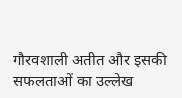गौरवशाली अतीत और इसकी सफलताओं का उल्लेख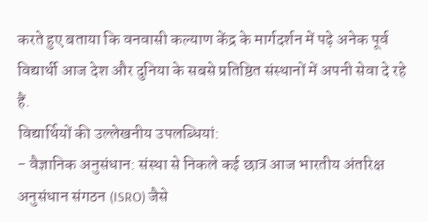करते हुए बताया कि वनवासी कल्याण केंद्र के मार्गदर्शन में पढ़े अनेक पूर्व विद्यार्थी आज देश और दुनिया के सबसे प्रतिष्ठित संस्थानों में अपनी सेवा दे रहे हैं.
विद्यार्थियों की उल्लेखनीय उपलब्धियां:
- वैज्ञानिक अनुसंधान: संस्था से निकले कई छात्र आज भारतीय अंतरिक्ष अनुसंधान संगठन (ISRO) जैसे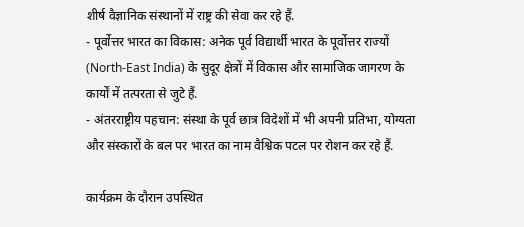शीर्ष वैज्ञानिक संस्थानों में राष्ट्र की सेवा कर रहे हैं.
- पूर्वोत्तर भारत का विकास: अनेक पूर्व विद्यार्थी भारत के पूर्वोत्तर राज्यों (North-East India) के सुदूर क्षेत्रों में विकास और सामाजिक जागरण के कार्यों में तत्परता से जुटे हैं.
- अंतरराष्ट्रीय पहचान: संस्था के पूर्व छात्र विदेशों में भी अपनी प्रतिभा, योग्यता और संस्कारों के बल पर भारत का नाम वैश्विक पटल पर रोशन कर रहे हैं.

कार्यक्रम के दौरान उपस्थित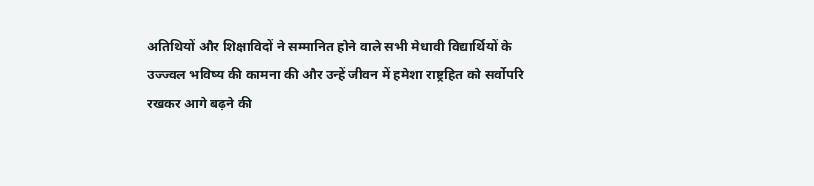अतिथियों और शिक्षाविदों ने सम्मानित होने वाले सभी मेधावी विद्यार्थियों के उज्ज्वल भविष्य की कामना की और उन्हें जीवन में हमेशा राष्ट्रहित को सर्वोपरि रखकर आगे बढ़ने की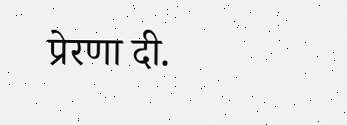प्रेरणा दी.